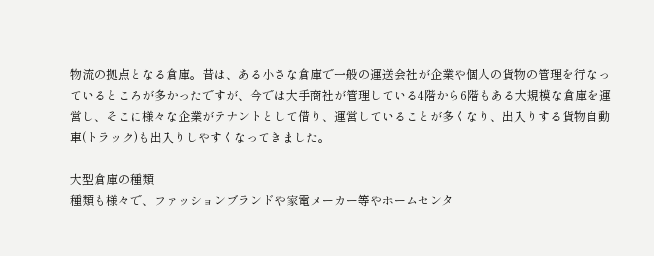物流の拠点となる倉庫。昔は、ある小さな倉庫で一般の運送会社が企業や個人の貨物の管理を行なっているところが多かったですが、今では大手商社が管理している4階から6階もある大規模な倉庫を運営し、そこに様々な企業がテナントとして借り、運営していることが多くなり、出入りする貨物自動車(トラック)も出入りしやすくなってきました。

大型倉庫の種類
種類も様々で、ファッションブランドや家電メーカー等やホームセンタ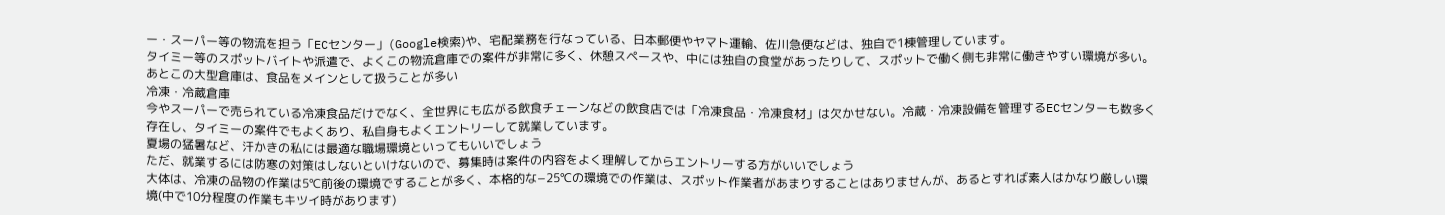ー・スーパー等の物流を担う「ECセンター」(Google検索)や、宅配業務を行なっている、日本郵便やヤマト運輸、佐川急便などは、独自で1棟管理しています。
タイミー等のスポットバイトや派遣で、よくこの物流倉庫での案件が非常に多く、休憩スペースや、中には独自の食堂があったりして、スポットで働く側も非常に働きやすい環境が多い。
あとこの大型倉庫は、食品をメインとして扱うことが多い
冷凍・冷蔵倉庫
今やスーパーで売られている冷凍食品だけでなく、全世界にも広がる飲食チェーンなどの飲食店では「冷凍食品・冷凍食材」は欠かせない。冷蔵・冷凍設備を管理するECセンターも数多く存在し、タイミーの案件でもよくあり、私自身もよくエントリーして就業しています。
夏場の猛暑など、汗かきの私には最適な職場環境といってもいいでしょう
ただ、就業するには防寒の対策はしないといけないので、募集時は案件の内容をよく理解してからエントリーする方がいいでしょう
大体は、冷凍の品物の作業は5℃前後の環境ですることが多く、本格的な−25℃の環境での作業は、スポット作業者があまりすることはありませんが、あるとすれば素人はかなり厳しい環境(中で10分程度の作業もキツイ時があります)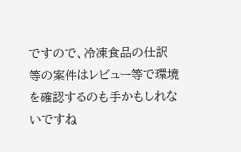ですので、冷凍食品の仕訳等の案件はレビュー等で環境を確認するのも手かもしれないですね